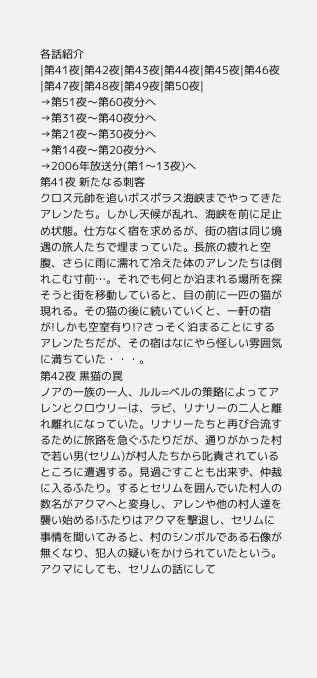各話紹介
|第41夜|第42夜|第43夜|第44夜|第45夜|第46夜|第47夜|第48夜|第49夜|第50夜|
→第51夜〜第60夜分へ
→第31夜〜第40夜分へ
→第21夜〜第30夜分へ
→第14夜〜第20夜分へ
→2006年放送分(第1〜13夜)へ
第41夜 新たなる刺客
クロス元帥を追いボスポラス海峡までやってきたアレンたち。しかし天候が乱れ、海峡を前に足止め状態。仕方なく宿を求めるが、街の宿は同じ境遇の旅人たちで埋まっていた。長旅の疲れと空腹、さらに雨に濡れて冷えた体のアレンたちは倒れこむ寸前…。それでも何とか泊まれる場所を探そうと街を移動していると、目の前に一匹の猫が現れる。その猫の後に続いていくと、一軒の宿が!しかも空室有り!?さっそく泊まることにするアレンたちだが、その宿はなにやら怪しい雰囲気に満ちていた・・・。
第42夜 黒猫の罠
ノアの一族の一人、ルル=ベルの策略によってアレンとクロウリーは、ラビ、リナリーの二人と離れ離れになっていた。リナリーたちと再び合流するために旅路を急ぐふたりだが、通りがかった村で若い男(セリム)が村人たちから叱責されているところに遭遇する。見過ごすことも出来ず、仲裁に入るふたり。するとセリムを囲んでいた村人の数名がアクマへと変身し、アレンや他の村人達を襲い始める!ふたりはアクマを撃退し、セリムに事情を聞いてみると、村のシンボルである石像が無くなり、犯人の疑いをかけられていたという。アクマにしても、セリムの話にして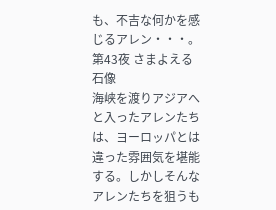も、不吉な何かを感じるアレン・・・。
第43夜 さまよえる石像
海峡を渡りアジアへと入ったアレンたちは、ヨーロッパとは違った雰囲気を堪能する。しかしそんなアレンたちを狙うも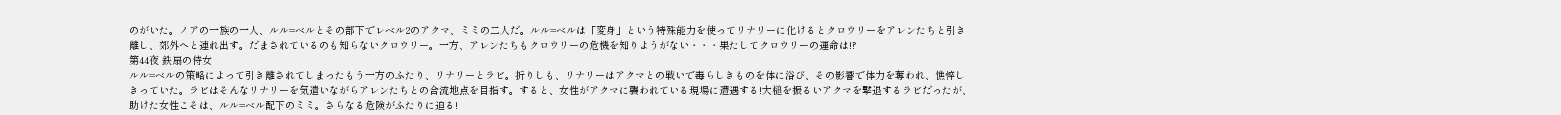のがいた。ノアの一族の一人、ルル=ベルとその部下でレベル2のアクマ、ミミの二人だ。ルル=ベルは「変身」という特殊能力を使ってリナリーに化けるとクロウリーをアレンたちと引き離し、郊外へと連れ出す。だまされているのも知らないクロウリー。一方、アレンたちもクロウリーの危機を知りようがない・・・果たしてクロウリーの運命は!?
第44夜 鉄扇の侍女
ルル=ベルの策略によって引き離されてしまったもう一方のふたり、リナリーとラビ。折りしも、リナリーはアクマとの戦いで毒らしきものを体に浴び、その影響で体力を奪われ、憔悴しきっていた。ラビはそんなリナリーを気遣いながらアレンたちとの合流地点を目指す。すると、女性がアクマに襲われている現場に遭遇する!大槌を振るいアクマを撃退するラビだったが、助けた女性こそは、ルル=ベル配下のミミ。さらなる危険がふたりに迫る!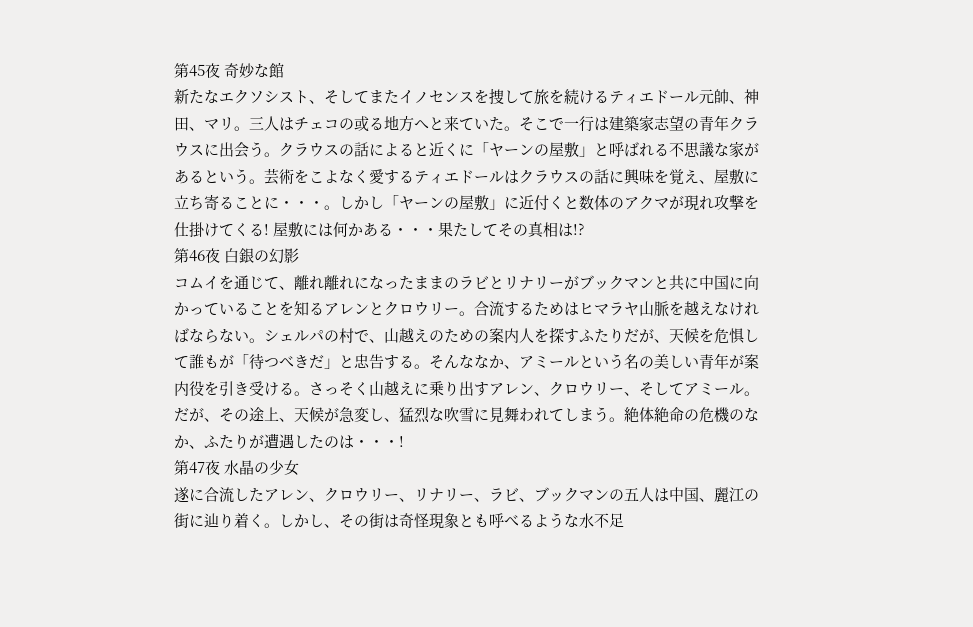第45夜 奇妙な館
新たなエクソシスト、そしてまたイノセンスを捜して旅を続けるティエドール元帥、神田、マリ。三人はチェコの或る地方へと来ていた。そこで一行は建築家志望の青年クラウスに出会う。クラウスの話によると近くに「ヤーンの屋敷」と呼ばれる不思議な家があるという。芸術をこよなく愛するティエドールはクラウスの話に興味を覚え、屋敷に立ち寄ることに・・・。しかし「ヤーンの屋敷」に近付くと数体のアクマが現れ攻撃を仕掛けてくる! 屋敷には何かある・・・果たしてその真相は!?
第46夜 白銀の幻影
コムイを通じて、離れ離れになったままのラビとリナリーがブックマンと共に中国に向かっていることを知るアレンとクロウリー。合流するためはヒマラヤ山脈を越えなければならない。シェルパの村で、山越えのための案内人を探すふたりだが、天候を危惧して誰もが「待つべきだ」と忠告する。そんななか、アミールという名の美しい青年が案内役を引き受ける。さっそく山越えに乗り出すアレン、クロウリー、そしてアミール。だが、その途上、天候が急変し、猛烈な吹雪に見舞われてしまう。絶体絶命の危機のなか、ふたりが遭遇したのは・・・!
第47夜 水晶の少女
遂に合流したアレン、クロウリー、リナリー、ラビ、ブックマンの五人は中国、麗江の街に辿り着く。しかし、その街は奇怪現象とも呼べるような水不足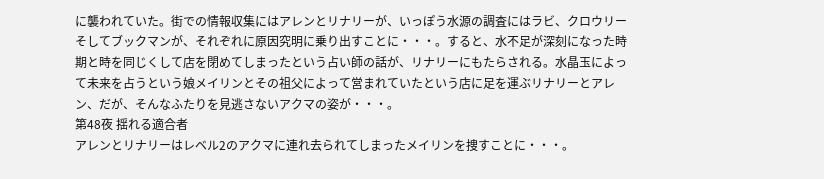に襲われていた。街での情報収集にはアレンとリナリーが、いっぽう水源の調査にはラビ、クロウリーそしてブックマンが、それぞれに原因究明に乗り出すことに・・・。すると、水不足が深刻になった時期と時を同じくして店を閉めてしまったという占い師の話が、リナリーにもたらされる。水晶玉によって未来を占うという娘メイリンとその祖父によって営まれていたという店に足を運ぶリナリーとアレン、だが、そんなふたりを見逃さないアクマの姿が・・・。
第48夜 揺れる適合者
アレンとリナリーはレベル2のアクマに連れ去られてしまったメイリンを捜すことに・・・。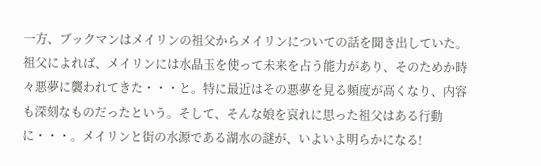一方、ブックマンはメイリンの祖父からメイリンについての話を聞き出していた。祖父によれば、メイリンには水晶玉を使って未来を占う能力があり、そのためか時々悪夢に襲われてきた・・・と。特に最近はその悪夢を見る頻度が高くなり、内容も深刻なものだったという。そして、そんな娘を哀れに思った祖父はある行動に・・・。メイリンと街の水源である湖水の謎が、いよいよ明らかになる!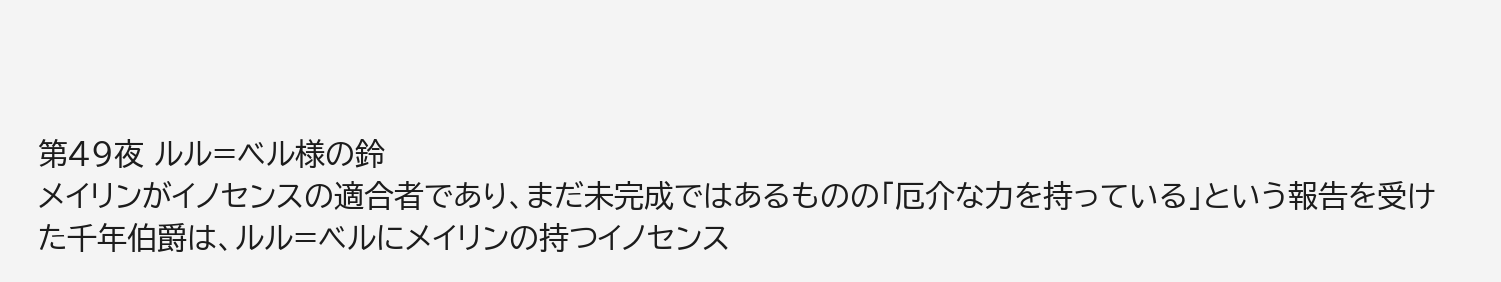第49夜 ルル=ベル様の鈴
メイリンがイノセンスの適合者であり、まだ未完成ではあるものの「厄介な力を持っている」という報告を受けた千年伯爵は、ルル=ベルにメイリンの持つイノセンス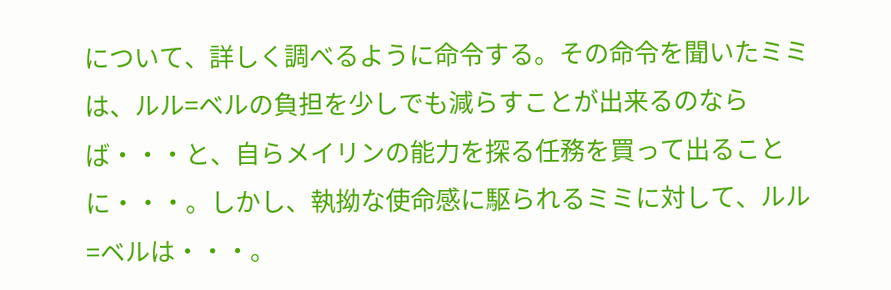について、詳しく調べるように命令する。その命令を聞いたミミは、ルル=ベルの負担を少しでも減らすことが出来るのならば・・・と、自らメイリンの能力を探る任務を買って出ることに・・・。しかし、執拗な使命感に駆られるミミに対して、ルル=ベルは・・・。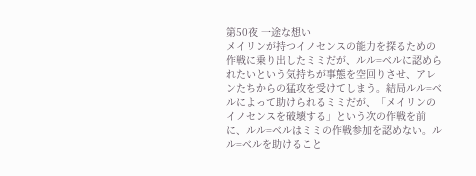第50夜 一途な想い
メイリンが持つイノセンスの能力を探るための作戦に乗り出したミミだが、ルル=ベルに認められたいという気持ちが事態を空回りさせ、アレンたちからの猛攻を受けてしまう。結局ルル=ベルによって助けられるミミだが、「メイリンのイノセンスを破壊する」という次の作戦を前に、ルル=ベルはミミの作戦参加を認めない。ルル=ベルを助けること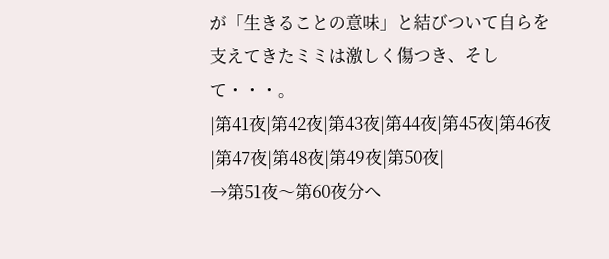が「生きることの意味」と結びついて自らを支えてきたミミは激しく傷つき、そして・・・。
|第41夜|第42夜|第43夜|第44夜|第45夜|第46夜|第47夜|第48夜|第49夜|第50夜|
→第51夜〜第60夜分へ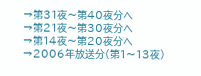→第31夜〜第40夜分へ
→第21夜〜第30夜分へ
→第14夜〜第20夜分へ
→2006年放送分(第1〜13夜)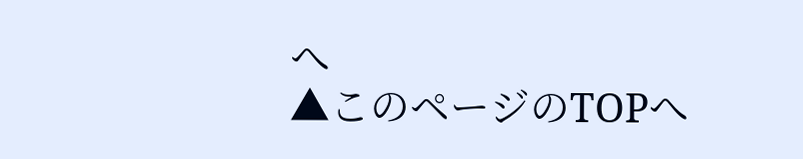へ
▲このページのTOPへ